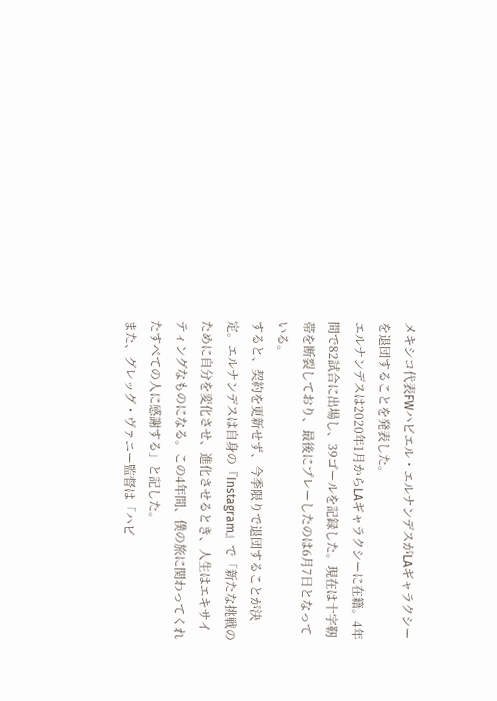メキシコ代表FWハビエル・エルナンデスがLAギャラクシーを退団することを発表した。
エルナンデスは2020年1月からLAギャラクシーに在籍。4年間で82試合に出場し、39ゴールを記録した。現在は十字靭帯を断裂しており、最後にプレーしたのは6月7日となっている。
すると、契約を更新せず、今季限りで退団することが決定。エルナンデスは自身の『Instagram』で「新たな挑戦のために自分を変化させ、進化させるとき、人生はエキサイティングなものになる。この4年間、僕の旅に関わってくれたすべての人に感謝する」と記した。
また、グレッグ・ヴァニー監督は「ハビ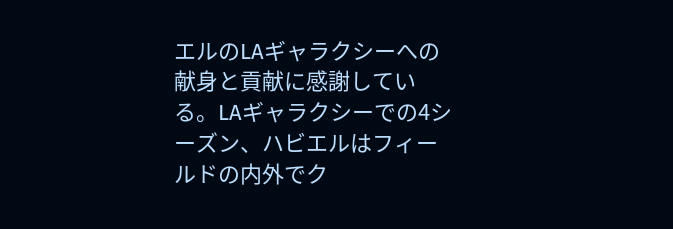エルのLAギャラクシーへの献身と貢献に感謝している。LAギャラクシーでの4シーズン、ハビエルはフィールドの内外でク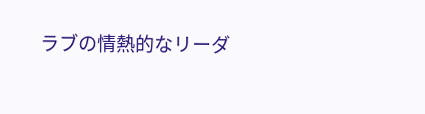ラブの情熱的なリーダ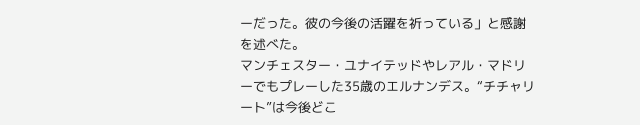ーだった。彼の今後の活躍を祈っている」と感謝を述べた。
マンチェスター・ユナイテッドやレアル・マドリーでもプレーした35歳のエルナンデス。“チチャリート”は今後どこ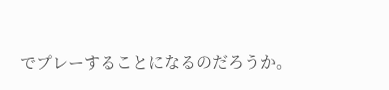でプレーすることになるのだろうか。